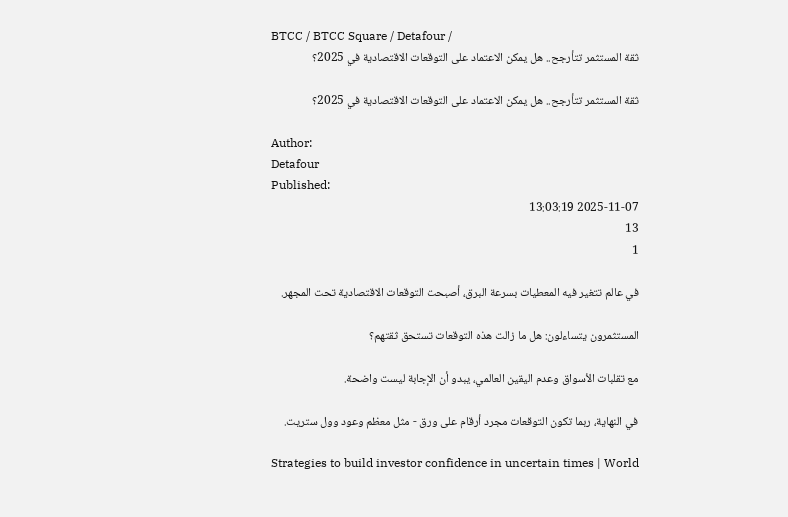BTCC / BTCC Square / Detafour /
ثقة المستثمر تتأرجح.. هل يمكن الاعتماد على التوقعات الاقتصادية في 2025؟

ثقة المستثمر تتأرجح.. هل يمكن الاعتماد على التوقعات الاقتصادية في 2025؟

Author:
Detafour
Published:
2025-11-07 13:03:19
13
1

في عالم تتغير فيه المعطيات بسرعة البرق، أصبحت التوقعات الاقتصادية تحت المجهر.

المستثمرون يتساءلون: هل ما زالت هذه التوقعات تستحق ثقتهم؟

مع تقلبات الأسواق وعدم اليقين العالمي، يبدو أن الإجابة ليست واضحة.

في النهاية، ربما تكون التوقعات مجرد أرقام على ورق - مثل معظم وعود وول ستريت.

Strategies to build investor confidence in uncertain times | World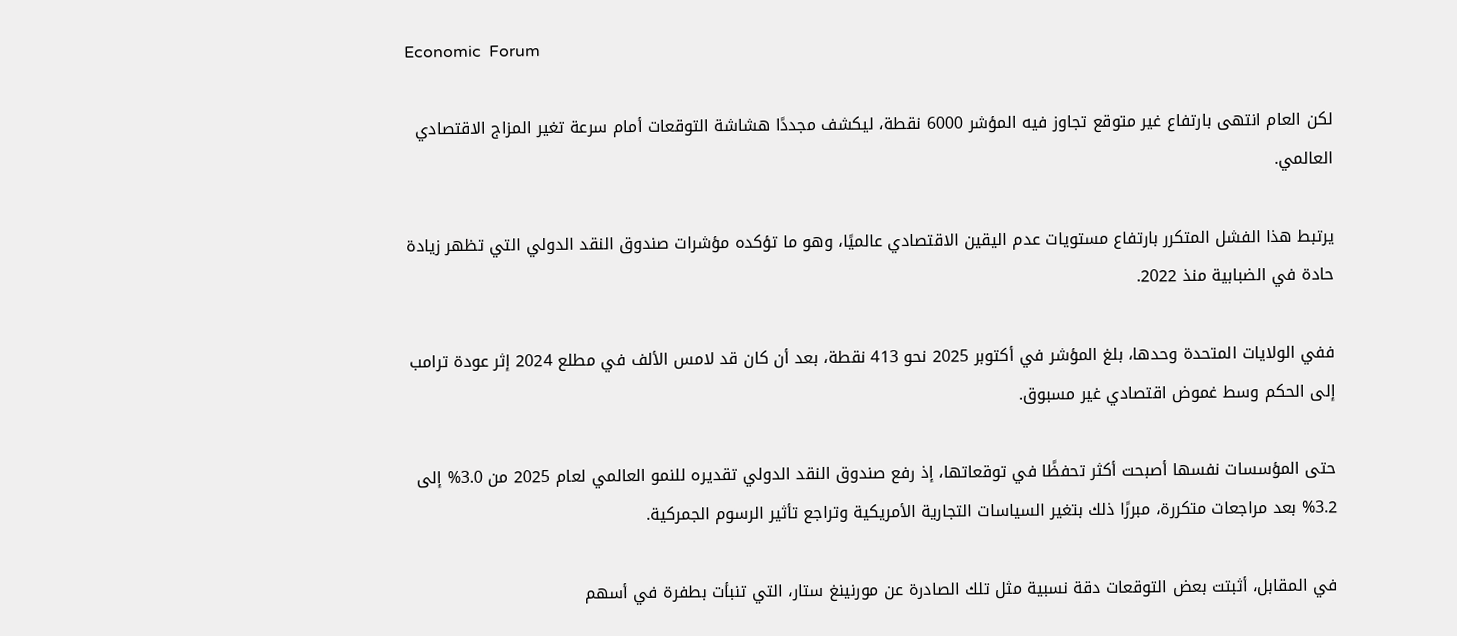Economic  Forum

لكن العام انتهى بارتفاع غير متوقع تجاوز فيه المؤشر 6000 نقطة، ليكشف مجددًا هشاشة التوقعات أمام سرعة تغير المزاج الاقتصادي العالمي.

يرتبط هذا الفشل المتكرر بارتفاع مستويات عدم اليقين الاقتصادي عالميًا، وهو ما تؤكده مؤشرات صندوق النقد الدولي التي تظهر زيادة حادة في الضبابية منذ 2022.

ففي الولايات المتحدة وحدها، بلغ المؤشر في أكتوبر 2025 نحو 413 نقطة، بعد أن كان قد لامس الألف في مطلع 2024 إثر عودة ترامب إلى الحكم وسط غموض اقتصادي غير مسبوق.

حتى المؤسسات نفسها أصبحت أكثر تحفظًا في توقعاتها، إذ رفع صندوق النقد الدولي تقديره للنمو العالمي لعام 2025 من 3.0% إلى 3.2% بعد مراجعات متكررة، مبررًا ذلك بتغير السياسات التجارية الأمريكية وتراجع تأثير الرسوم الجمركية.

في المقابل، أثبتت بعض التوقعات دقة نسبية مثل تلك الصادرة عن مورنينغ ستار، التي تنبأت بطفرة في أسهم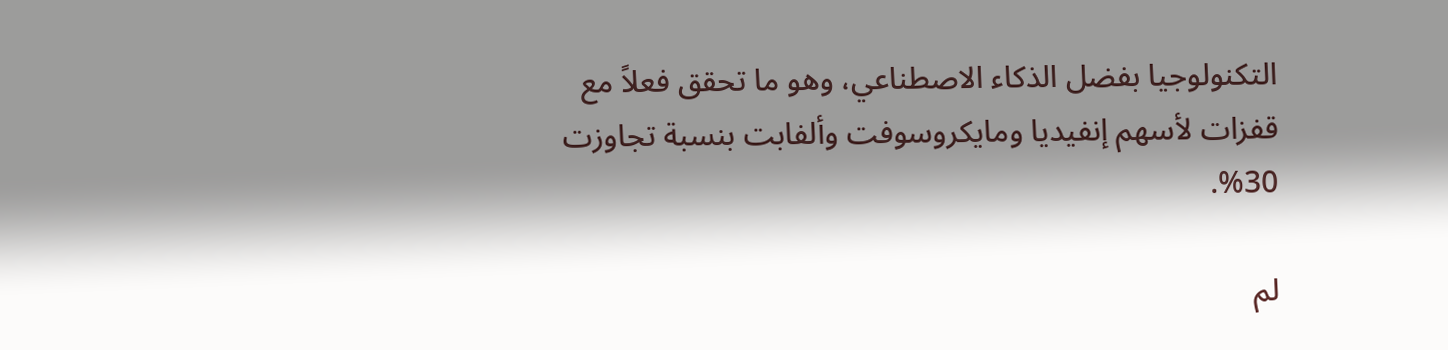التكنولوجيا بفضل الذكاء الاصطناعي، وهو ما تحقق فعلاً مع قفزات لأسهم إنفيديا ومايكروسوفت وألفابت بنسبة تجاوزت 30%.

لم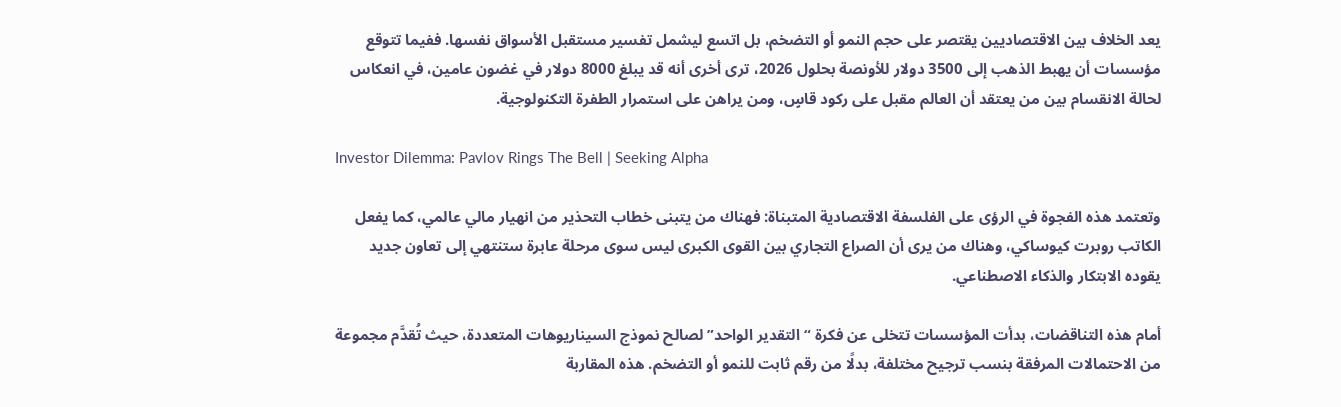يعد الخلاف بين الاقتصاديين يقتصر على حجم النمو أو التضخم، بل اتسع ليشمل تفسير مستقبل الأسواق نفسها. ففيما تتوقع مؤسسات أن يهبط الذهب إلى 3500 دولار للأونصة بحلول 2026، ترى أخرى أنه قد يبلغ 8000 دولار في غضون عامين، في انعكاس لحالة الانقسام بين من يعتقد أن العالم مقبل على ركود قاسٍ، ومن يراهن على استمرار الطفرة التكنولوجية.

Investor Dilemma: Pavlov Rings The Bell | Seeking Alpha

وتعتمد هذه الفجوة في الرؤى على الفلسفة الاقتصادية المتبناة: فهناك من يتبنى خطاب التحذير من انهيار مالي عالمي، كما يفعل الكاتب روبرت كيوساكي، وهناك من يرى أن الصراع التجاري بين القوى الكبرى ليس سوى مرحلة عابرة ستنتهي إلى تعاون جديد يقوده الابتكار والذكاء الاصطناعي.

أمام هذه التناقضات، بدأت المؤسسات تتخلى عن فكرة “التقدير الواحد” لصالح نموذج السيناريوهات المتعددة، حيث تُقدَّم مجموعة من الاحتمالات المرفقة بنسب ترجيح مختلفة، بدلًا من رقم ثابت للنمو أو التضخم. هذه المقاربة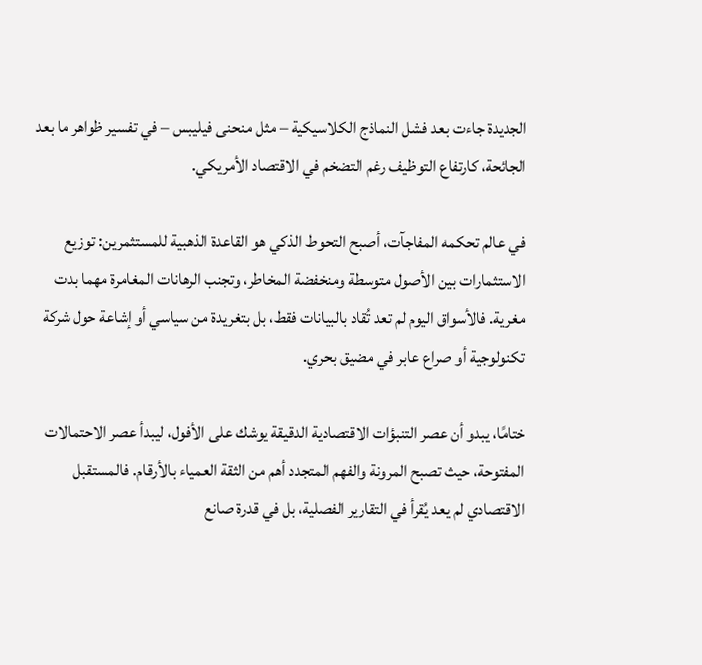الجديدة جاءت بعد فشل النماذج الكلاسيكية – مثل منحنى فيليبس – في تفسير ظواهر ما بعد الجائحة، كارتفاع التوظيف رغم التضخم في الاقتصاد الأمريكي.

في عالم تحكمه المفاجآت، أصبح التحوط الذكي هو القاعدة الذهبية للمستثمرين: توزيع الاستثمارات بين الأصول متوسطة ومنخفضة المخاطر، وتجنب الرهانات المغامرة مهما بدت مغرية. فالأسواق اليوم لم تعد تُقاد بالبيانات فقط، بل بتغريدة من سياسي أو إشاعة حول شركة تكنولوجية أو صراع عابر في مضيق بحري.

ختامًا، يبدو أن عصر التنبؤات الاقتصادية الدقيقة يوشك على الأفول، ليبدأ عصر الاحتمالات المفتوحة، حيث تصبح المرونة والفهم المتجدد أهم من الثقة العمياء بالأرقام. فالمستقبل الاقتصادي لم يعد يُقرأ في التقارير الفصلية، بل في قدرة صانع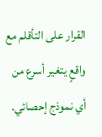القرار على التأقلم مع واقعٍ يتغير أسرع من أي نموذج إحصائي.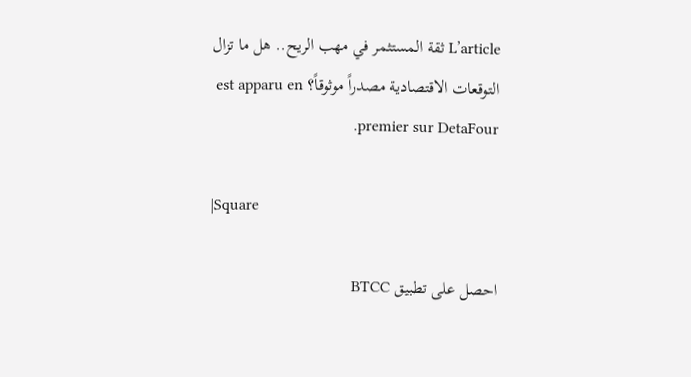L’article ثقة المستثمر في مهب الريح.. هل ما تزال التوقعات الاقتصادية مصدراً موثوقاً؟ est apparu en premier sur DetaFour.

|Square

احصل على تطبيق BTCC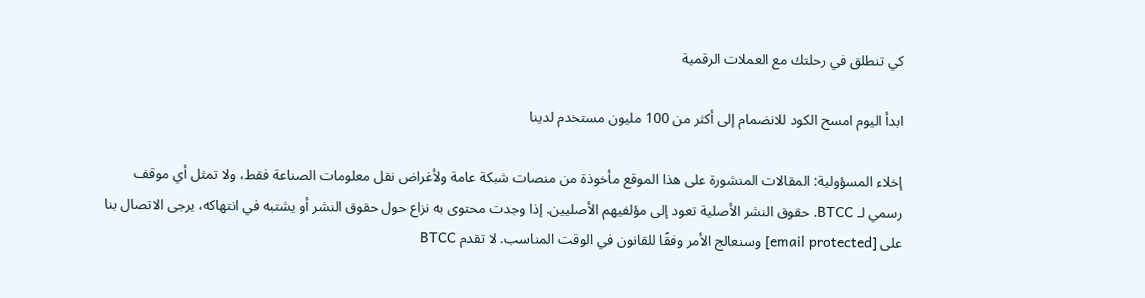كي تنطلق في رحلتك مع العملات الرقمية

ابدأ اليوم امسح الكود للانضمام إلى أكثر من 100 مليون مستخدم لدينا

إخلاء المسؤولية: المقالات المنشورة على هذا الموقع مأخوذة من منصات شبكة عامة ولأغراض نقل معلومات الصناعة فقط، ولا تمثل أي موقف رسمي لـ BTCC. حقوق النشر الأصلية تعود إلى مؤلفيهم الأصليين. إذا وجدت محتوى به نزاع حول حقوق النشر أو يشتبه في انتهاكه، يرجى الاتصال بنا على [email protected] وسنعالج الأمر وفقًا للقانون في الوقت المناسب. لا تقدم BTCC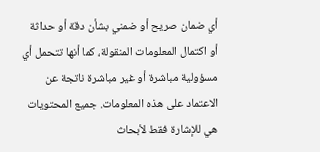أي ضمان صريح أو ضمني بشأن دقة أو حداثة أو اكتمال المعلومات المنقولة، كما أنها تتحمل أي مسؤولية مباشرة أو غير مباشرة ناتجة عن الاعتماد على هذه المعلومات. جميع المحتويات هي للإشارة فقط لأبحاث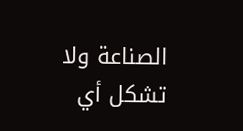الصناعة ولا تشكل أي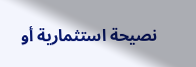نصيحة استثمارية أو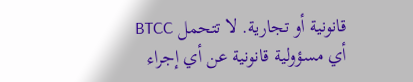قانونية أو تجارية. لا تتحمل BTCC أي مسؤولية قانونية عن أي إجراء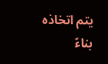يتم اتخاذه بناءً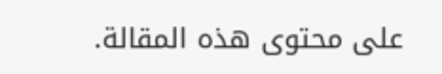على محتوى هذه المقالة.